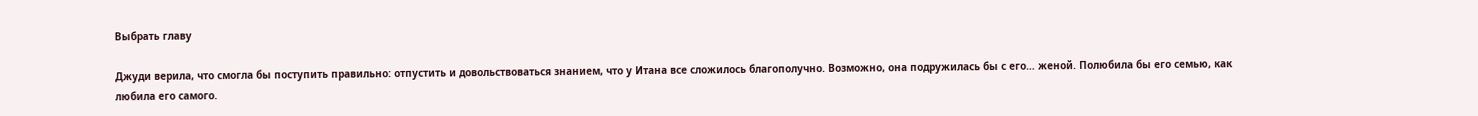Выбрать главу

Джуди верила, что смогла бы поступить правильно: отпустить и довольствоваться знанием, что у Итана все сложилось благополучно. Возможно, она подружилась бы с его… женой. Полюбила бы его семью, как любила его самого.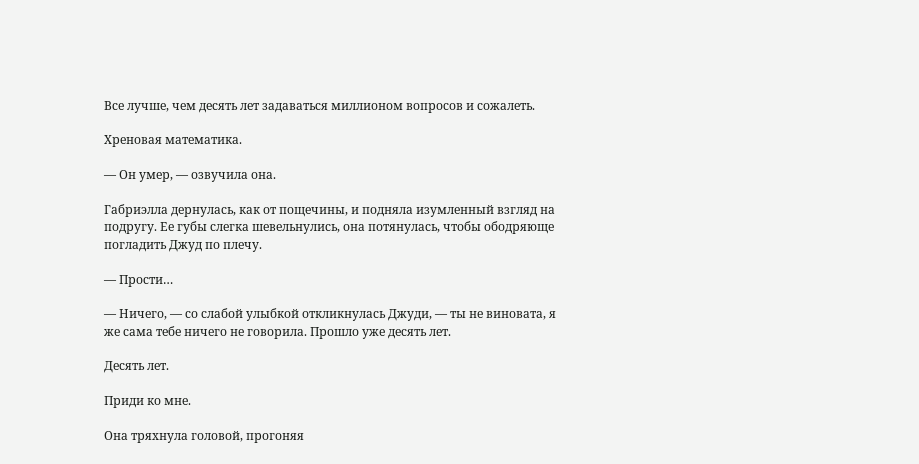Все лучше, чем десять лет задаваться миллионом вопросов и сожалеть.

Хреновая математика.

— Он умер, — озвучила она.

Габриэлла дернулась, как от пощечины, и подняла изумленный взгляд на подругу. Ее губы слегка шевельнулись, она потянулась, чтобы ободряюще погладить Джуд по плечу.

— Прости…

— Ничего, — со слабой улыбкой откликнулась Джуди, — ты не виновата, я же сама тебе ничего не говорила. Прошло уже десять лет.

Десять лет.

Приди ко мне.

Она тряхнула головой, прогоняя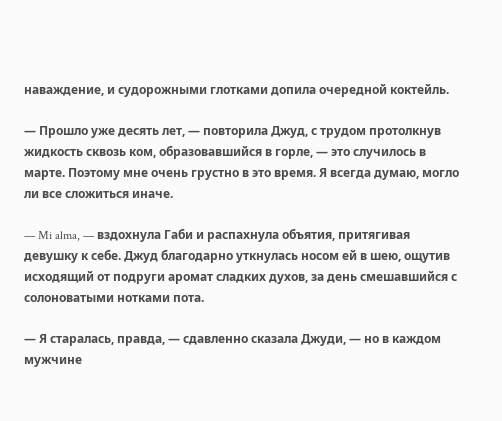наваждение, и судорожными глотками допила очередной коктейль.

— Прошло уже десять лет, — повторила Джуд, с трудом протолкнув жидкость сквозь ком, образовавшийся в горле, — это случилось в марте. Поэтому мне очень грустно в это время. Я всегда думаю, могло ли все сложиться иначе.

— Mi alma, — вздохнула Габи и распахнула объятия, притягивая девушку к себе. Джуд благодарно уткнулась носом ей в шею, ощутив исходящий от подруги аромат сладких духов, за день смешавшийся с солоноватыми нотками пота.

— Я старалась, правда, — сдавленно сказала Джуди, — но в каждом мужчине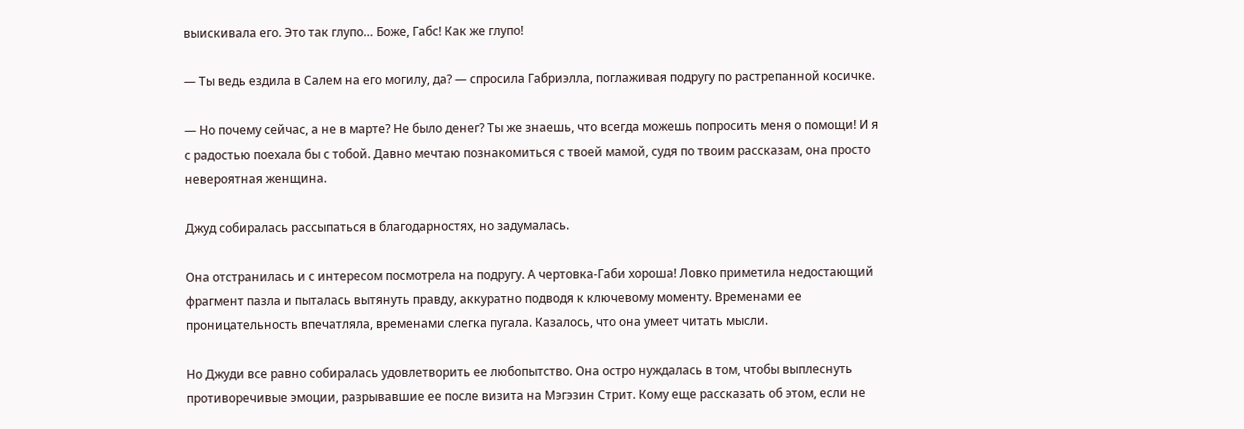выискивала его. Это так глупо… Боже, Габс! Как же глупо!

— Ты ведь ездила в Салем на его могилу, да? — спросила Габриэлла, поглаживая подругу по растрепанной косичке.

— Но почему сейчас, а не в марте? Не было денег? Ты же знаешь, что всегда можешь попросить меня о помощи! И я с радостью поехала бы с тобой. Давно мечтаю познакомиться с твоей мамой, судя по твоим рассказам, она просто невероятная женщина.

Джуд собиралась рассыпаться в благодарностях, но задумалась.

Она отстранилась и с интересом посмотрела на подругу. А чертовка-Габи хороша! Ловко приметила недостающий фрагмент пазла и пыталась вытянуть правду, аккуратно подводя к ключевому моменту. Временами ее проницательность впечатляла, временами слегка пугала. Казалось, что она умеет читать мысли.

Но Джуди все равно собиралась удовлетворить ее любопытство. Она остро нуждалась в том, чтобы выплеснуть противоречивые эмоции, разрывавшие ее после визита на Мэгэзин Стрит. Кому еще рассказать об этом, если не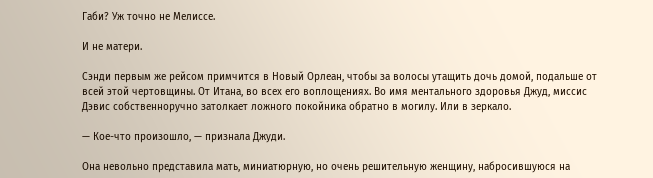Габи? Уж точно не Мелиссе.

И не матери.

Сэнди первым же рейсом примчится в Новый Орлеан, чтобы за волосы утащить дочь домой, подальше от всей этой чертовщины. От Итана, во всех его воплощениях. Во имя ментального здоровья Джуд, миссис Дэвис собственноручно затолкает ложного покойника обратно в могилу. Или в зеркало.

— Кое-что произошло, — признала Джуди.

Она невольно представила мать, миниатюрную, но очень решительную женщину, набросившуюся на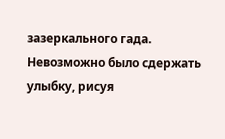зазеркального гада. Невозможно было сдержать улыбку, рисуя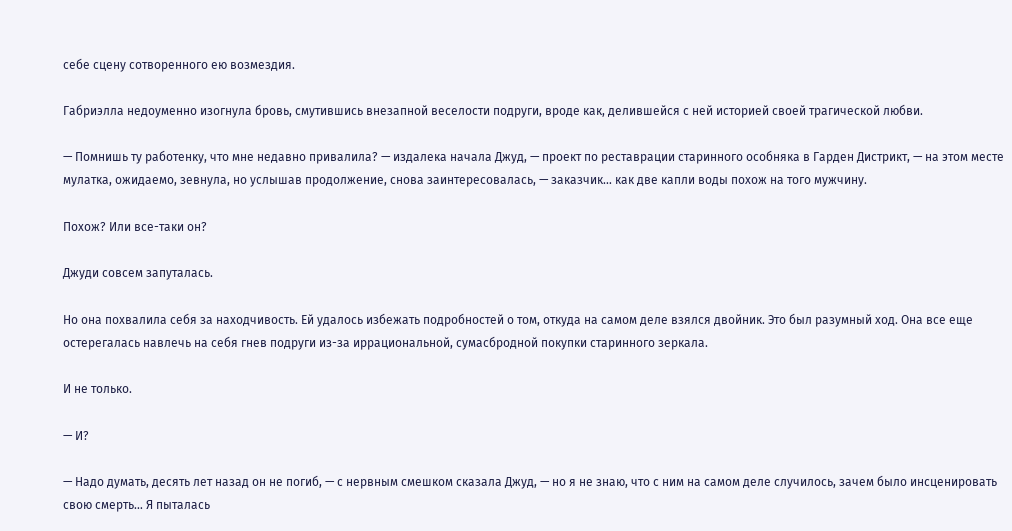себе сцену сотворенного ею возмездия.

Габриэлла недоуменно изогнула бровь, смутившись внезапной веселости подруги, вроде как, делившейся с ней историей своей трагической любви.

— Помнишь ту работенку, что мне недавно привалила? — издалека начала Джуд, — проект по реставрации старинного особняка в Гарден Дистрикт, — на этом месте мулатка, ожидаемо, зевнула, но услышав продолжение, снова заинтересовалась, — заказчик… как две капли воды похож на того мужчину.

Похож? Или все-таки он?

Джуди совсем запуталась.

Но она похвалила себя за находчивость. Ей удалось избежать подробностей о том, откуда на самом деле взялся двойник. Это был разумный ход. Она все еще остерегалась навлечь на себя гнев подруги из-за иррациональной, сумасбродной покупки старинного зеркала.

И не только.

— И?

— Надо думать, десять лет назад он не погиб, — с нервным смешком сказала Джуд, — но я не знаю, что с ним на самом деле случилось, зачем было инсценировать свою смерть… Я пыталась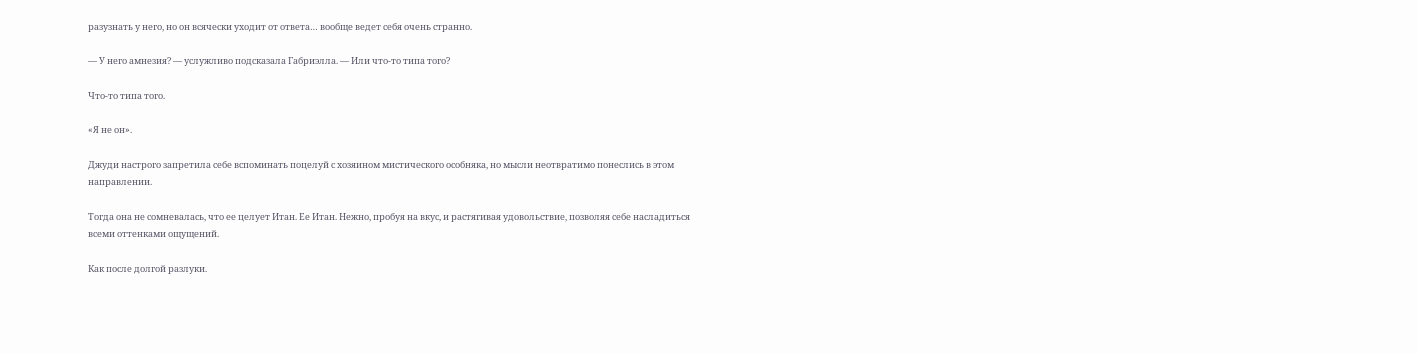разузнать у него, но он всячески уходит от ответа… вообще ведет себя очень странно.

— У него амнезия? — услужливо подсказала Габриэлла. — Или что-то типа того?

Что-то типа того.

«Я не он».

Джуди настрого запретила себе вспоминать поцелуй с хозяином мистического особняка, но мысли неотвратимо понеслись в этом направлении.

Тогда она не сомневалась, что ее целует Итан. Ее Итан. Нежно, пробуя на вкус, и растягивая удовольствие, позволяя себе насладиться всеми оттенками ощущений.

Как после долгой разлуки.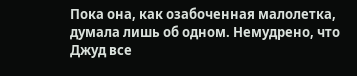Пока она, как озабоченная малолетка, думала лишь об одном. Немудрено, что Джуд все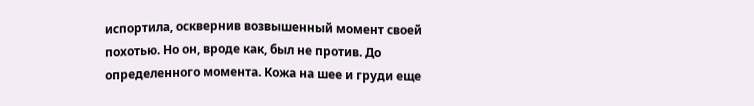испортила, осквернив возвышенный момент своей похотью. Но он, вроде как, был не против. До определенного момента. Кожа на шее и груди еще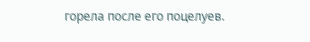горела после его поцелуев.